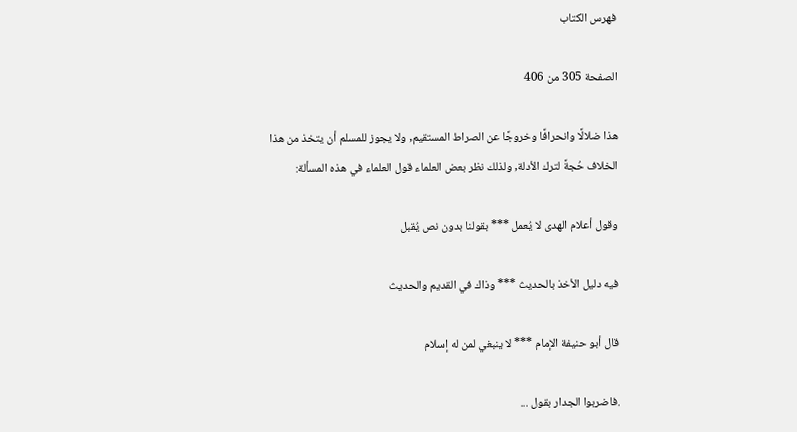فهرس الكتاب

الصفحة 305 من 406

هذا ضلالًا وانحرافًا وخروجًا عن الصراط المستقيم, ولا يجوز للمسلم أن يتخذ من هذا الخلاف حُجةً لترك الأدلة, ولذلك نظر بعض العلماء قول العلماء في هذه المسألة:

وقول أعلام الهدى لا يُعمل *** بقولنا بدون نص يُقبل

فيه دليل الأخذ بالحديث *** وذاك في القديم والحديث

قال أبو حنيفة الإمام *** لا ينبغي لمن له إسلام

.فاضربوا الجدار بقول ...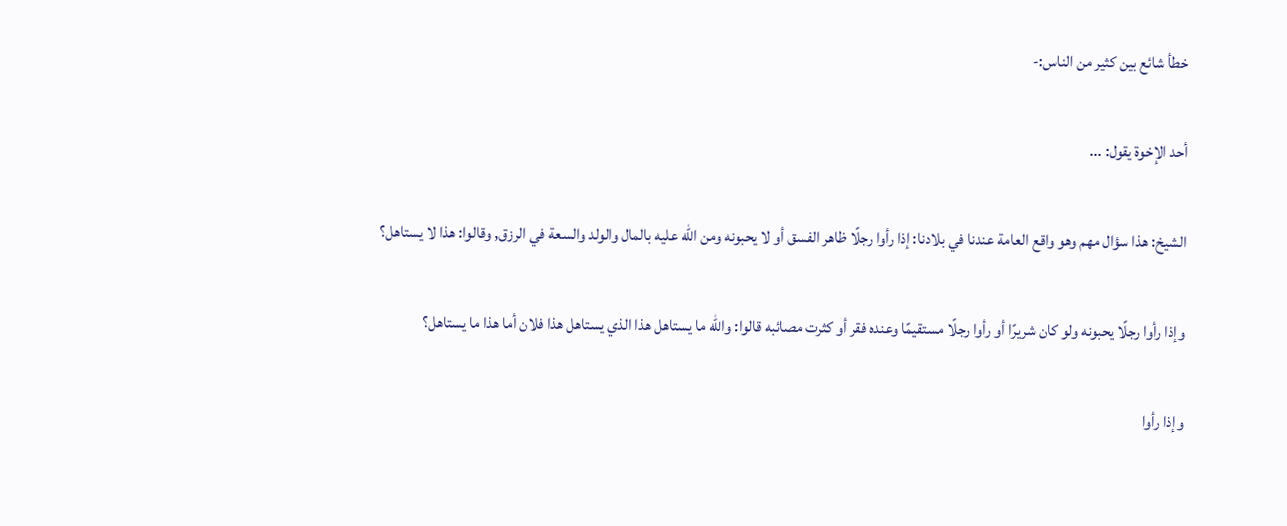خطأ شائع بين كثير من الناس:-

أحد الإخوة يقول: ...

الشيخ: هذا سؤال مهم وهو واقع العامة عندنا في بلادنا: إذا رأوا رجلًا ظاهر الفسق أو لا يحبونه ومن الله عليه بالمال والولد والسعة في الرزق, وقالوا: هذا لا يستاهل؟

وإذا رأوا رجلًا يحبونه ولو كان شريرًا أو رأوا رجلًا مستقيمًا وعنده فقر أو كثرت مصائبه قالوا: والله ما يستاهل هذا الذي يستاهل هذا فلان أما هذا ما يستاهل؟

وإذا رأوا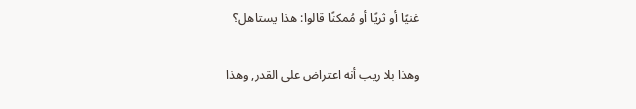غنيًا أو ثريًا أو مُمكنًا قالوا: هذا يستاهل؟

وهذا بلا ريب أنه اعتراض على القدر, وهذا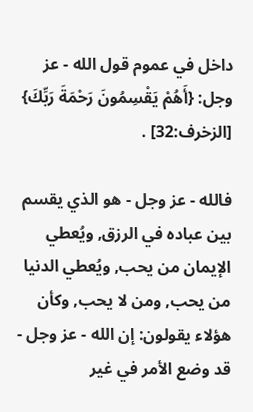داخل في عموم قول الله - عز وجل: {أَهُمْ يَقْسِمُونَ رَحْمَةَ رَبِّكَ} [الزخرف:32] .

فالله - عز وجل - هو الذي يقسم بين عباده في الرزق, ويُعطي الإيمان من يحب, ويُعطي الدنيا من يحب, ومن لا يحب, وكأن هؤلاء يقولون: إن الله - عز وجل - قد وضع الأمر في غير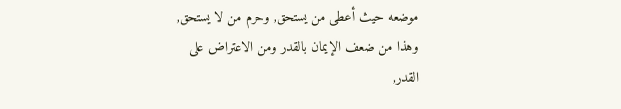موضعه حيث أعطى من يستحق, وحرم من لا يستحق, وهذا من ضعف الإيمان بالقدر ومن الاعتراض على القدر,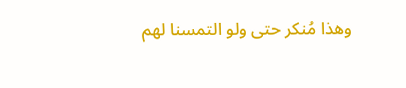وهذا مُنكر حتى ولو التمسنا لهم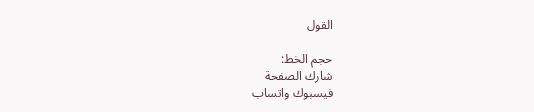القول

حجم الخط:
شارك الصفحة
فيسبوك واتساب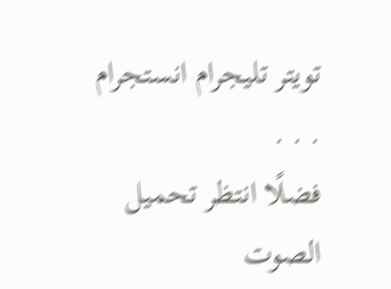تويتر تليجرام انستجرام
. . .
فضلًا انتظر تحميل الصوت